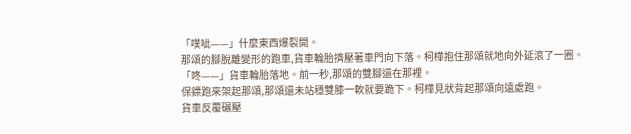「噗呲——」什麼東西爆裂開。
那頌的腳脫離變形的跑車,貨車輪胎擠壓著車門向下落。柯樺抱住那頌就地向外延滾了一圈。
「咚——」貨車輪胎落地。前一秒,那頌的雙腳還在那裡。
保鏢跑來架起那頌,那頌還未站穩雙膝一軟就要跪下。柯樺見狀背起那頌向遠處跑。
貨車反覆碾壓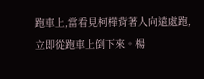跑車上,當看見柯樺背著人向遠處跑,立即從跑車上倒下來。楊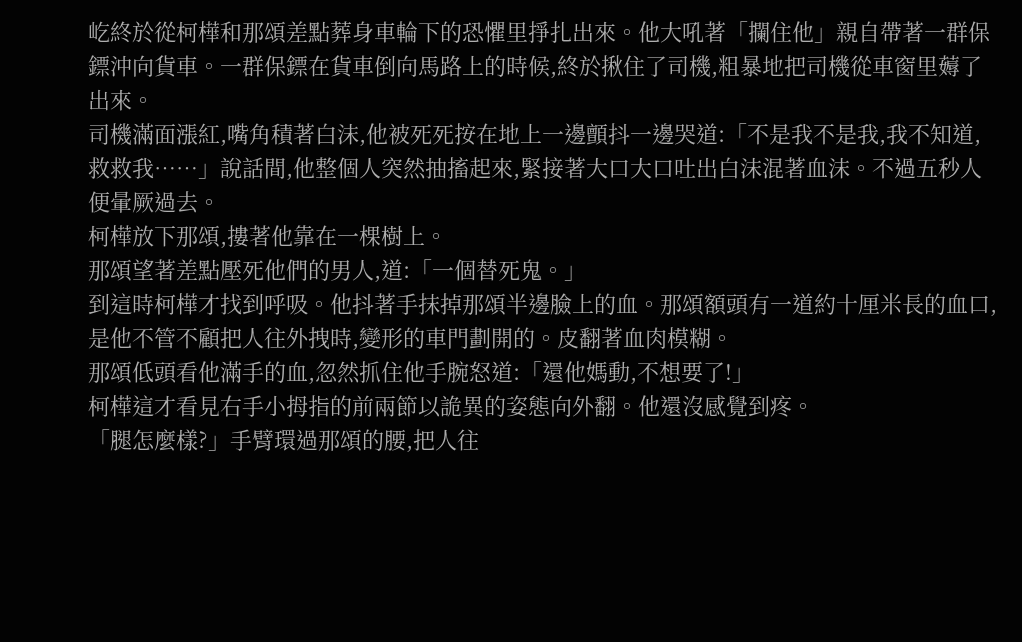屹終於從柯樺和那頌差點葬身車輪下的恐懼里掙扎出來。他大吼著「攔住他」親自帶著一群保鏢沖向貨車。一群保鏢在貨車倒向馬路上的時候,終於揪住了司機,粗暴地把司機從車窗里薅了出來。
司機滿面漲紅,嘴角積著白沫,他被死死按在地上一邊顫抖一邊哭道:「不是我不是我,我不知道,救救我……」說話間,他整個人突然抽搐起來,緊接著大口大口吐出白沫混著血沫。不過五秒人便暈厥過去。
柯樺放下那頌,摟著他靠在一棵樹上。
那頌望著差點壓死他們的男人,道:「一個替死鬼。」
到這時柯樺才找到呼吸。他抖著手抹掉那頌半邊臉上的血。那頌額頭有一道約十厘米長的血口,是他不管不顧把人往外拽時,變形的車門劃開的。皮翻著血肉模糊。
那頌低頭看他滿手的血,忽然抓住他手腕怒道:「還他媽動,不想要了!」
柯樺這才看見右手小拇指的前兩節以詭異的姿態向外翻。他還沒感覺到疼。
「腿怎麼樣?」手臂環過那頌的腰,把人往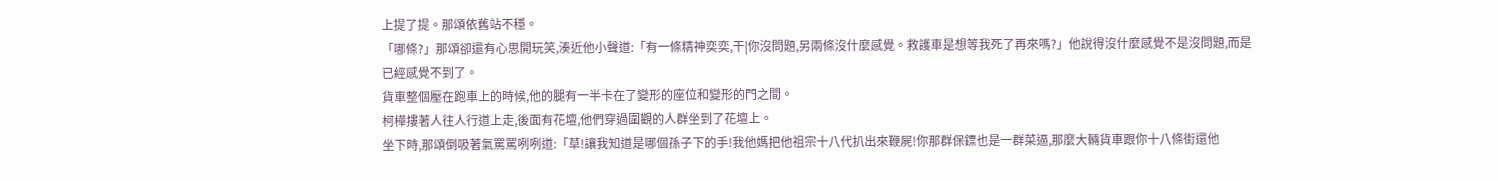上提了提。那頌依舊站不穩。
「哪條?」那頌卻還有心思開玩笑,湊近他小聲道:「有一條精神奕奕,干|你沒問題,另兩條沒什麼感覺。救護車是想等我死了再來嗎?」他說得沒什麼感覺不是沒問題,而是已經感覺不到了。
貨車整個壓在跑車上的時候,他的腿有一半卡在了變形的座位和變形的門之間。
柯樺摟著人往人行道上走,後面有花壇,他們穿過圍觀的人群坐到了花壇上。
坐下時,那頌倒吸著氣罵罵咧咧道:「草!讓我知道是哪個孫子下的手!我他媽把他祖宗十八代扒出來鞭屍!你那群保鏢也是一群菜逼,那麼大輛貨車跟你十八條街還他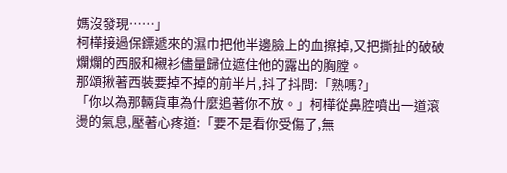媽沒發現……」
柯樺接過保鏢遞來的濕巾把他半邊臉上的血擦掉,又把撕扯的破破爛爛的西服和襯衫儘量歸位遮住他的露出的胸膛。
那頌揪著西裝要掉不掉的前半片,抖了抖問:「熟嗎?」
「你以為那輛貨車為什麼追著你不放。」柯樺從鼻腔噴出一道滾燙的氣息,壓著心疼道:「要不是看你受傷了,無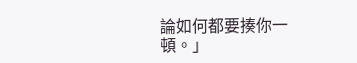論如何都要揍你一頓。」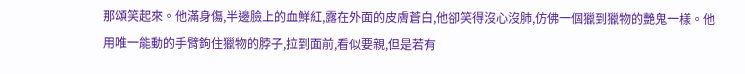那頌笑起來。他滿身傷,半邊臉上的血鮮紅,露在外面的皮膚蒼白,他卻笑得沒心沒肺,仿佛一個獵到獵物的艷鬼一樣。他用唯一能動的手臂鉤住獵物的脖子,拉到面前,看似要親,但是若有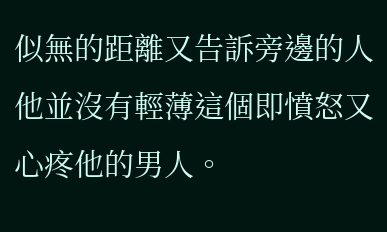似無的距離又告訴旁邊的人他並沒有輕薄這個即憤怒又心疼他的男人。